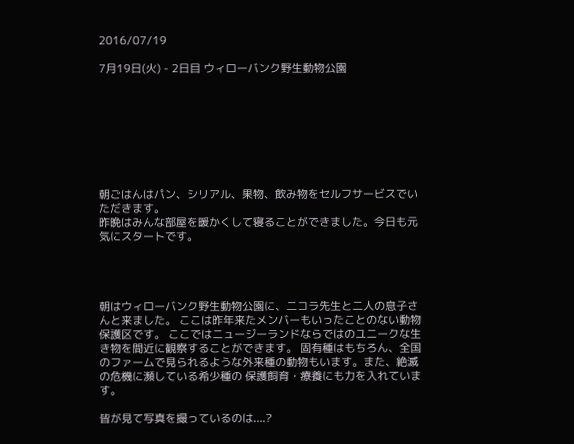2016/07/19

7月19日(火) - 2日目 ウィローバンク野生動物公園








朝ごはんはパン、シリアル、果物、飲み物をセルフサービスでいただきます。
昨晩はみんな部屋を暖かくして寝ることができました。今日も元気にスタートです。




朝はウィローバンク野生動物公園に、二コラ先生と二人の息子さんと来ました。 ここは昨年来たメンバーもいったことのない動物保護区です。 ここではニュージーランドならではのユニークな生き物を間近に観察することができます。 固有種はもちろん、全国のファームで見られるような外来種の動物もいます。また、絶滅の危機に瀕している希少種の 保護飼育・療養にも力を入れています。

皆が見て写真を撮っているのは....?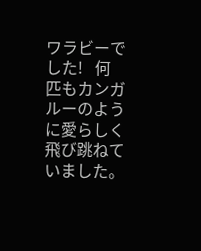ワラビーでした!   何匹もカンガルーのように愛らしく飛び跳ねていました。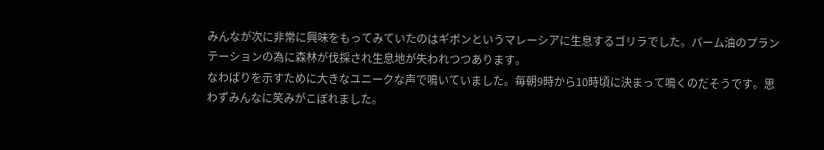みんなが次に非常に興味をもってみていたのはギボンというマレーシアに生息するゴリラでした。パーム油のプランテーションの為に森林が伐採され生息地が失われつつあります。
なわばりを示すために大きなユニークな声で鳴いていました。毎朝9時から10時頃に決まって鳴くのだそうです。思わずみんなに笑みがこぼれました。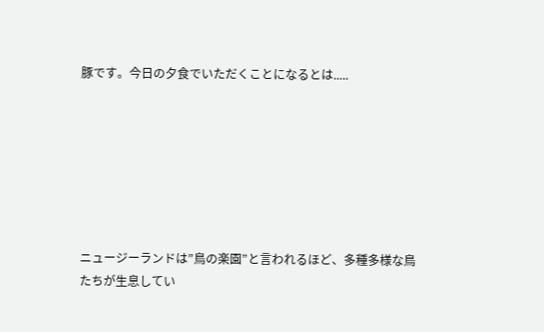豚です。今日の夕食でいただくことになるとは.....







ニュージーランドは”鳥の楽園”と言われるほど、多種多様な鳥たちが生息してい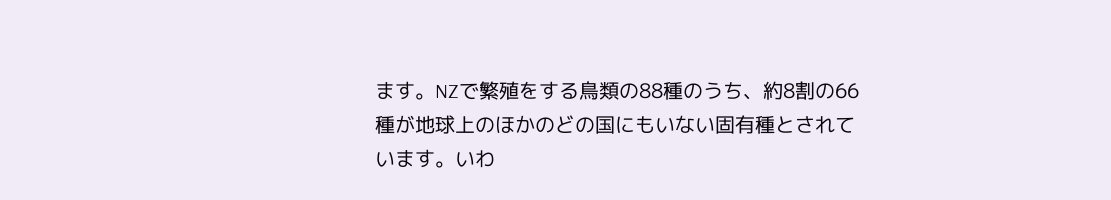ます。NZで繁殖をする鳥類の88種のうち、約8割の66種が地球上のほかのどの国にもいない固有種とされています。いわ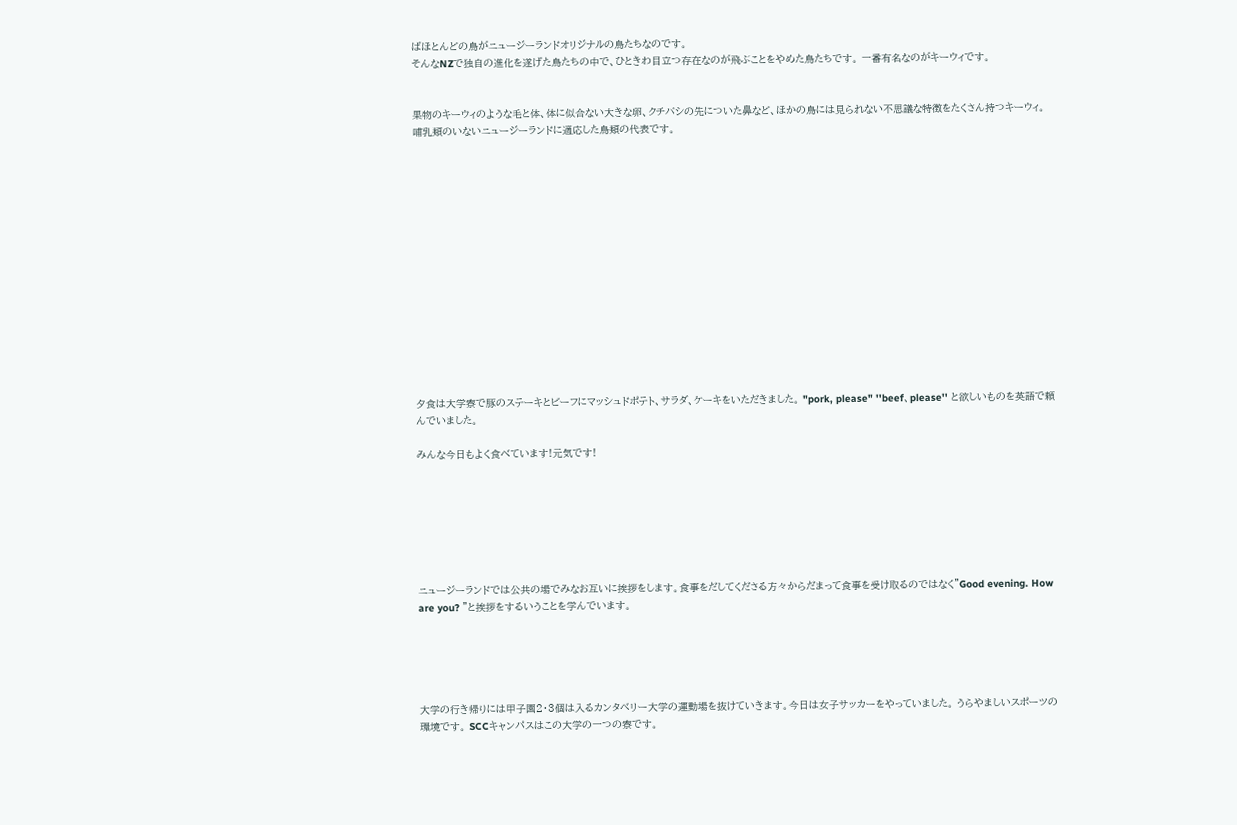ばほとんどの鳥がニュージーランドオリジナルの鳥たちなのです。
そんなNZで独自の進化を遂げた鳥たちの中で、ひときわ目立つ存在なのが飛ぶことをやめた鳥たちです。 一番有名なのがキーウィです。


果物のキーウィのような毛と体、体に似合ない大きな卵、クチバシの先についた鼻など、ほかの鳥には見られない不思議な特徴をたくさん持つキーウィ。 哺乳類のいないニュージーランドに適応した鳥類の代表です。















夕食は大学寮で豚のステーキとビーフにマッシュドポテト、サラダ、ケーキをいただきました。 "pork, please" ''beef、please'' と欲しいものを英語で頼んでいました。

みんな今日もよく食べています!元気です!







ニュージーランドでは公共の場でみなお互いに挨拶をします。食事をだしてくださる方々からだまって食事を受け取るのではなく"Good evening. How are you? ”と挨拶をするいうことを学んでいます。





大学の行き帰りには甲子園2・3個は入るカンタベリー大学の運動場を抜けていきます。今日は女子サッカーをやっていました。 うらやましいスポーツの環境です。 SCCキャンパスはこの大学の一つの寮です。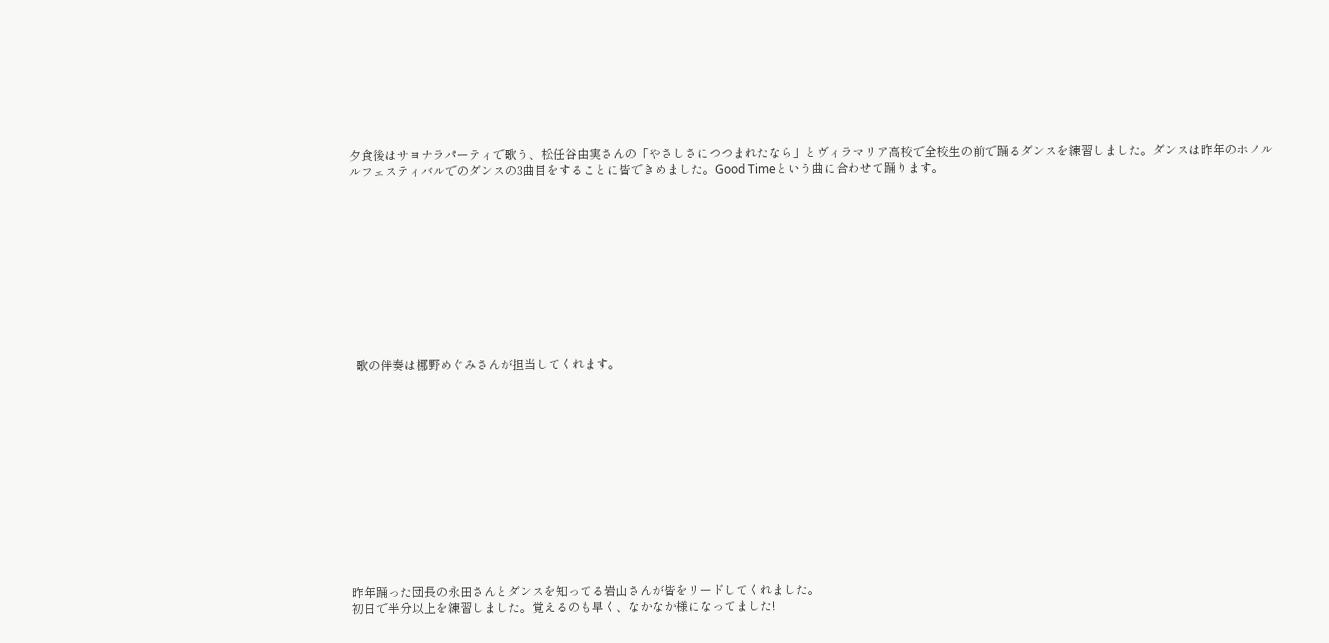夕食後はサヨナラパーティで歌う、松任谷由実さんの「やさしさにつつまれたなら」とヴィラマリア高校で全校生の前で踊るダンスを練習しました。ダンスは昨年のホノルルフェスティバルでのダンスの3曲目をすることに皆できめました。Good Timeという曲に合わせて踊ります。











  歌の伴奏は梛野めぐみさんが担当してくれます。













昨年踊った団長の永田さんとダンスを知ってる岩山さんが皆をリードしてくれました。
初日で半分以上を練習しました。覚えるのも早く、なかなか様になってました!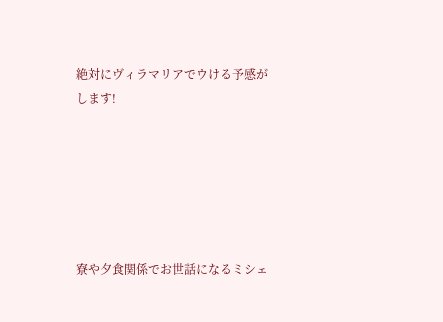絶対にヴィラマリアでウける予感がします!






寮や夕食関係でお世話になるミシェ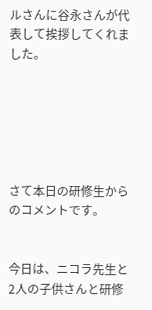ルさんに谷永さんが代表して挨拶してくれました。






さて本日の研修生からのコメントです。


今日は、ニコラ先生と2人の子供さんと研修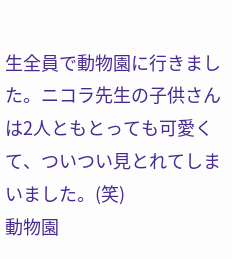生全員で動物園に行きました。ニコラ先生の子供さんは2人ともとっても可愛くて、ついつい見とれてしまいました。(笑)
動物園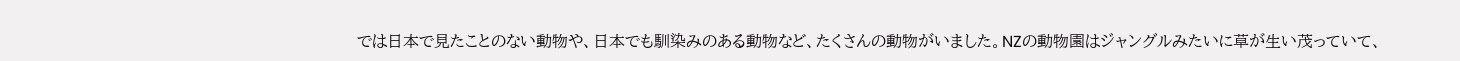では日本で見たことのない動物や、日本でも馴染みのある動物など、たくさんの動物がいました。NZの動物園はジャングルみたいに草が生い茂っていて、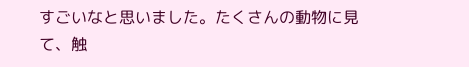すごいなと思いました。たくさんの動物に見て、触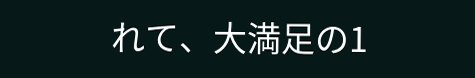れて、大満足の1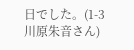日でした。(1-3 川原朱音さん)